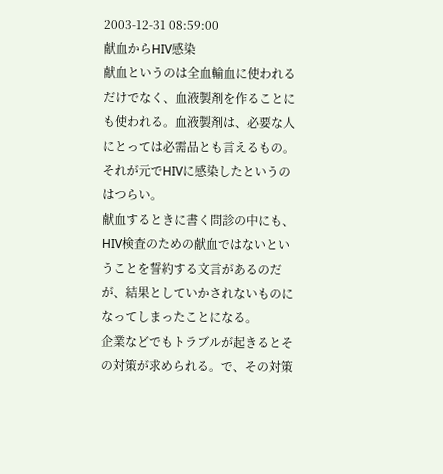2003-12-31 08:59:00
献血からHIV感染
献血というのは全血輸血に使われるだけでなく、血液製剤を作ることにも使われる。血液製剤は、必要な人にとっては必需品とも言えるもの。それが元でHIVに感染したというのはつらい。
献血するときに書く問診の中にも、HIV検査のための献血ではないということを誓約する文言があるのだが、結果としていかされないものになってしまったことになる。
企業などでもトラブルが起きるとその対策が求められる。で、その対策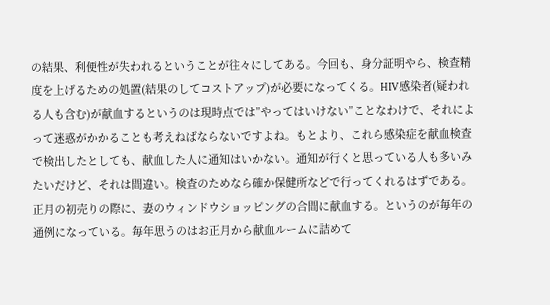の結果、利便性が失われるということが往々にしてある。今回も、身分証明やら、検査精度を上げるための処置(結果のしてコストアップ)が必要になってくる。HIV感染者(疑われる人も含む)が献血するというのは現時点では”やってはいけない”ことなわけで、それによって迷惑がかかることも考えねばならないですよね。もとより、これら感染症を献血検査で検出したとしても、献血した人に通知はいかない。通知が行くと思っている人も多いみたいだけど、それは間違い。検査のためなら確か保健所などで行ってくれるはずである。
正月の初売りの際に、妻のウィンドウショッピングの合間に献血する。というのが毎年の通例になっている。毎年思うのはお正月から献血ルームに詰めて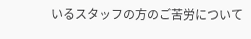いるスタッフの方のご苦労について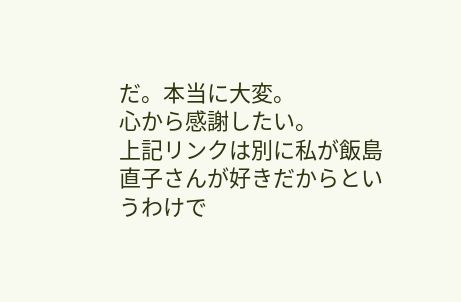だ。本当に大変。
心から感謝したい。
上記リンクは別に私が飯島直子さんが好きだからというわけで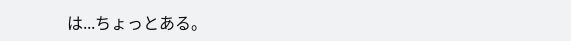は...ちょっとある。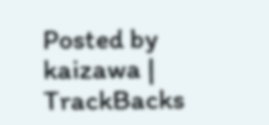Posted by kaizawa | TrackBacks